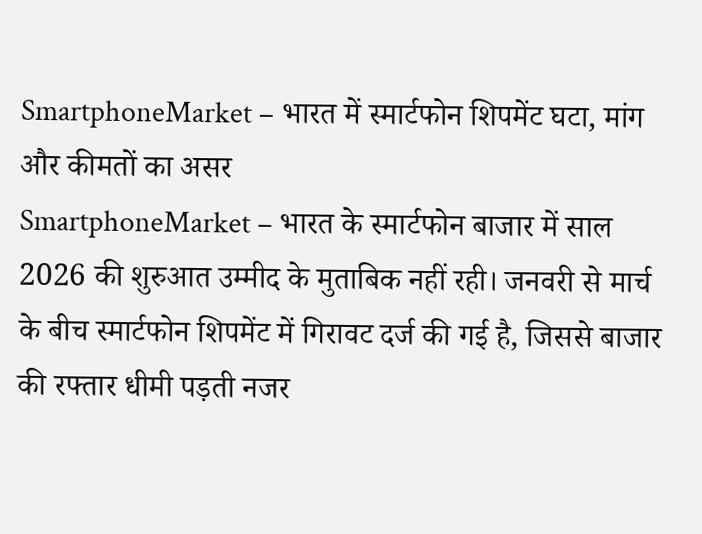SmartphoneMarket – भारत में स्मार्टफोन शिपमेंट घटा, मांग और कीमतों का असर
SmartphoneMarket – भारत के स्मार्टफोन बाजार में साल 2026 की शुरुआत उम्मीद के मुताबिक नहीं रही। जनवरी से मार्च के बीच स्मार्टफोन शिपमेंट में गिरावट दर्ज की गई है, जिससे बाजार की रफ्तार धीमी पड़ती नजर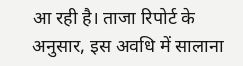आ रही है। ताजा रिपोर्ट के अनुसार, इस अवधि में सालाना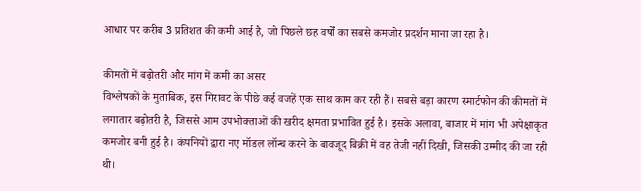आधार पर करीब 3 प्रतिशत की कमी आई है, जो पिछले छह वर्षों का सबसे कमजोर प्रदर्शन माना जा रहा है।

कीमतों में बढ़ोतरी और मांग में कमी का असर
विश्लेषकों के मुताबिक, इस गिरावट के पीछे कई वजहें एक साथ काम कर रही हैं। सबसे बड़ा कारण स्मार्टफोन की कीमतों में लगातार बढ़ोतरी है, जिससे आम उपभोक्ताओं की खरीद क्षमता प्रभावित हुई है। इसके अलावा, बाजार में मांग भी अपेक्षाकृत कमजोर बनी हुई है। कंपनियों द्वारा नए मॉडल लॉन्च करने के बावजूद बिक्री में वह तेजी नहीं दिखी, जिसकी उम्मीद की जा रही थी।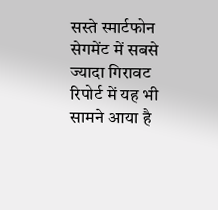सस्ते स्मार्टफोन सेगमेंट में सबसे ज्यादा गिरावट
रिपोर्ट में यह भी सामने आया है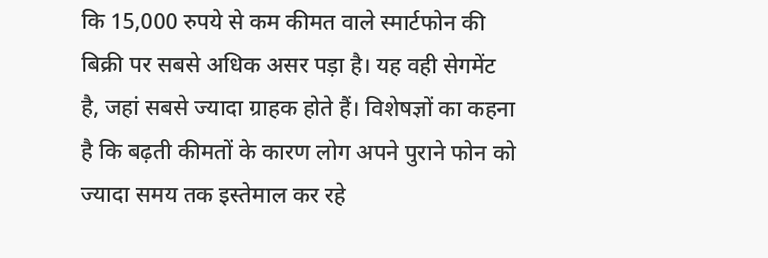कि 15,000 रुपये से कम कीमत वाले स्मार्टफोन की बिक्री पर सबसे अधिक असर पड़ा है। यह वही सेगमेंट है, जहां सबसे ज्यादा ग्राहक होते हैं। विशेषज्ञों का कहना है कि बढ़ती कीमतों के कारण लोग अपने पुराने फोन को ज्यादा समय तक इस्तेमाल कर रहे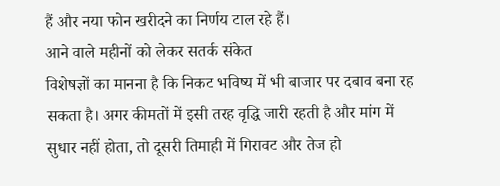हैं और नया फोन खरीदने का निर्णय टाल रहे हैं।
आने वाले महीनों को लेकर सतर्क संकेत
विशेषज्ञों का मानना है कि निकट भविष्य में भी बाजार पर दबाव बना रह सकता है। अगर कीमतों में इसी तरह वृद्धि जारी रहती है और मांग में सुधार नहीं होता, तो दूसरी तिमाही में गिरावट और तेज हो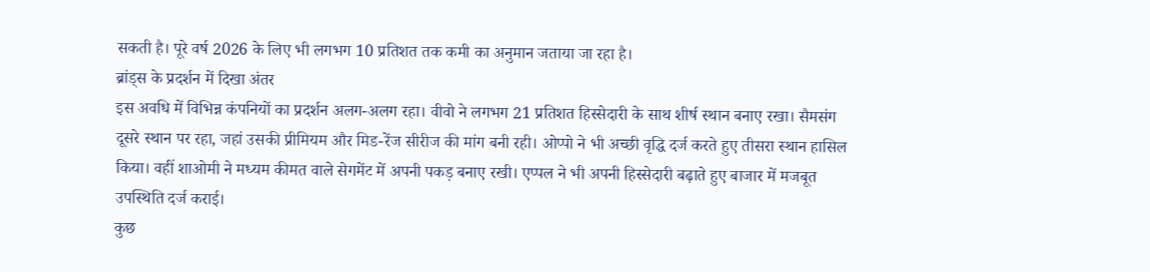सकती है। पूरे वर्ष 2026 के लिए भी लगभग 10 प्रतिशत तक कमी का अनुमान जताया जा रहा है।
ब्रांड्स के प्रदर्शन में दिखा अंतर
इस अवधि में विभिन्न कंपनियों का प्रदर्शन अलग-अलग रहा। वीवो ने लगभग 21 प्रतिशत हिस्सेदारी के साथ शीर्ष स्थान बनाए रखा। सैमसंग दूसरे स्थान पर रहा, जहां उसकी प्रीमियम और मिड-रेंज सीरीज की मांग बनी रही। ओप्पो ने भी अच्छी वृद्धि दर्ज करते हुए तीसरा स्थान हासिल किया। वहीं शाओमी ने मध्यम कीमत वाले सेगमेंट में अपनी पकड़ बनाए रखी। एप्पल ने भी अपनी हिस्सेदारी बढ़ाते हुए बाजार में मजबूत उपस्थिति दर्ज कराई।
कुछ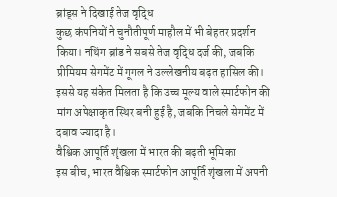ब्रांड्स ने दिखाई तेज वृद्धि
कुछ कंपनियों ने चुनौतीपूर्ण माहौल में भी बेहतर प्रदर्शन किया। नथिंग ब्रांड ने सबसे तेज वृद्धि दर्ज की, जबकि प्रीमियम सेगमेंट में गूगल ने उल्लेखनीय बढ़त हासिल की। इससे यह संकेत मिलता है कि उच्च मूल्य वाले स्मार्टफोन की मांग अपेक्षाकृत स्थिर बनी हुई है, जबकि निचले सेगमेंट में दबाव ज्यादा है।
वैश्विक आपूर्ति शृंखला में भारत की बढ़ती भूमिका
इस बीच, भारत वैश्विक स्मार्टफोन आपूर्ति शृंखला में अपनी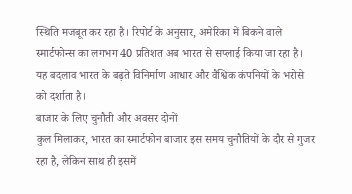स्थिति मजबूत कर रहा है। रिपोर्ट के अनुसार, अमेरिका में बिकने वाले स्मार्टफोन्स का लगभग 40 प्रतिशत अब भारत से सप्लाई किया जा रहा है। यह बदलाव भारत के बढ़ते विनिर्माण आधार और वैश्विक कंपनियों के भरोसे को दर्शाता है।
बाजार के लिए चुनौती और अवसर दोनों
कुल मिलाकर, भारत का स्मार्टफोन बाजार इस समय चुनौतियों के दौर से गुजर रहा है, लेकिन साथ ही इसमें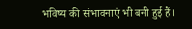भविष्य की संभावनाएं भी बनी हुई हैं।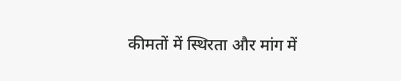कीमतों में स्थिरता और मांग में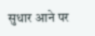सुधार आने पर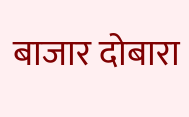बाजार दोबारा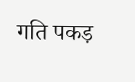गति पकड़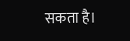सकता है।